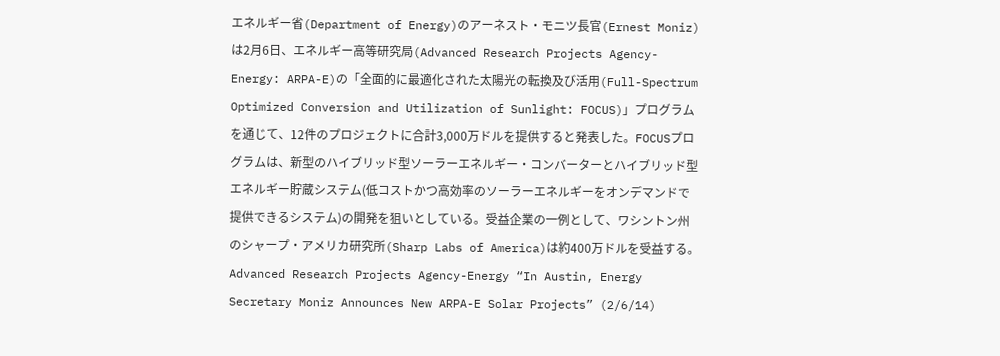エネルギー省(Department of Energy)のアーネスト・モニツ長官(Ernest Moniz)は2月6日、エネルギー高等研究局(Advanced Research Projects Agency-Energy: ARPA-E)の「全面的に最適化された太陽光の転換及び活用(Full-Spectrum Optimized Conversion and Utilization of Sunlight: FOCUS)」プログラムを通じて、12件のプロジェクトに合計3,000万ドルを提供すると発表した。FOCUSプログラムは、新型のハイブリッド型ソーラーエネルギー・コンバーターとハイブリッド型エネルギー貯蔵システム(低コストかつ高効率のソーラーエネルギーをオンデマンドで提供できるシステム)の開発を狙いとしている。受益企業の一例として、ワシントン州のシャープ・アメリカ研究所(Sharp Labs of America)は約400万ドルを受益する。
Advanced Research Projects Agency-Energy “In Austin, Energy Secretary Moniz Announces New ARPA-E Solar Projects” (2/6/14)